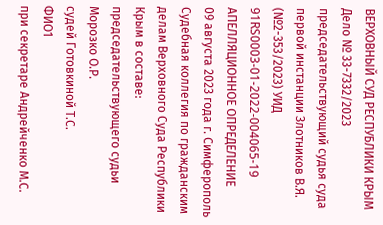ВЕРХОВНЫЙ СУД РЕСПУБЛИКИ КРЫМ
Дело № 33-7332/2023 председательствующий судья суда первой инстанции Злотников В.Я.
(№2-353/2023) УИД 91RS0003-01-2022-004065-19
АПЕЛЛЯЦИОННОЕ ОПРЕДЕЛЕНИЕ
09 августа 2023 года г. Симферополь
Судебная коллегия по гражданским делам Верховного Суда Республики Крым в составе:
председательствующего судьи Морозко О.Р.
судей Готовкиной Т.С.
ФИО1
при секретаре Андрейченко М.С.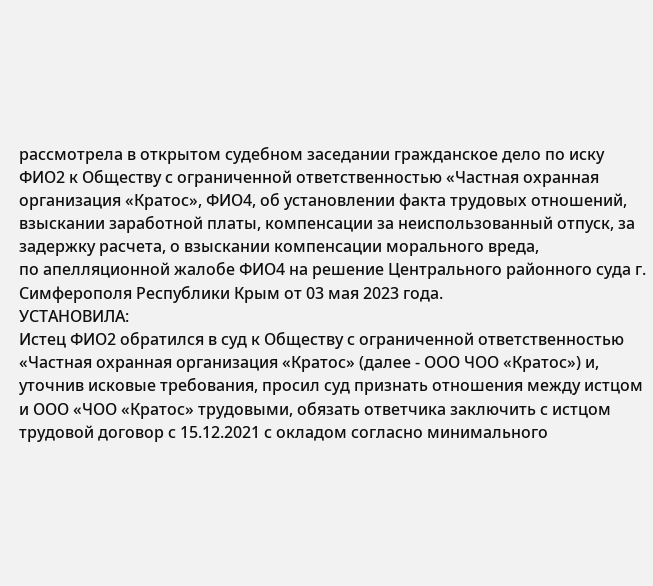рассмотрела в открытом судебном заседании гражданское дело по иску ФИО2 к Обществу с ограниченной ответственностью «Частная охранная организация «Кратос», ФИО4, об установлении факта трудовых отношений, взыскании заработной платы, компенсации за неиспользованный отпуск, за задержку расчета, о взыскании компенсации морального вреда,
по апелляционной жалобе ФИО4 на решение Центрального районного суда г. Симферополя Республики Крым от 03 мая 2023 года.
УСТАНОВИЛА:
Истец ФИО2 обратился в суд к Обществу с ограниченной ответственностью «Частная охранная организация «Кратос» (далее - ООО ЧОО «Кратос») и, уточнив исковые требования, просил суд признать отношения между истцом и ООО «ЧОО «Кратос» трудовыми, обязать ответчика заключить с истцом трудовой договор с 15.12.2021 с окладом согласно минимального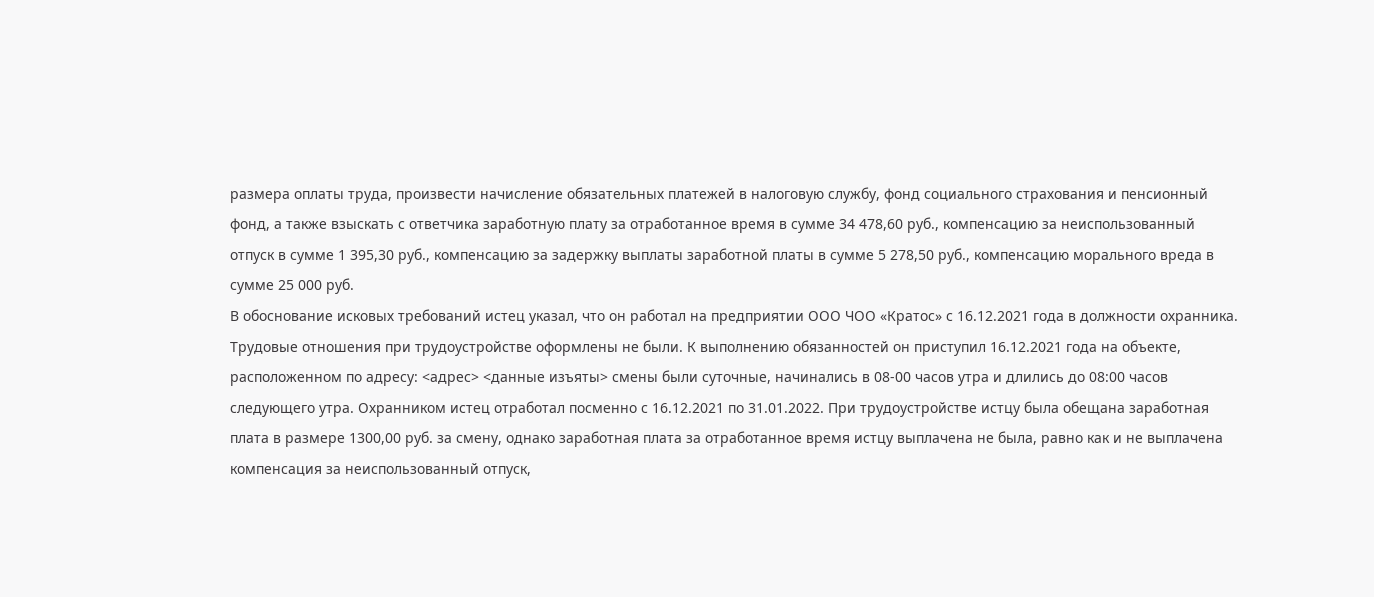размера оплаты труда, произвести начисление обязательных платежей в налоговую службу, фонд социального страхования и пенсионный фонд, а также взыскать с ответчика заработную плату за отработанное время в сумме 34 478,60 руб., компенсацию за неиспользованный отпуск в сумме 1 395,30 руб., компенсацию за задержку выплаты заработной платы в сумме 5 278,50 руб., компенсацию морального вреда в сумме 25 000 руб.
В обоснование исковых требований истец указал, что он работал на предприятии ООО ЧОО «Кратос» с 16.12.2021 года в должности охранника. Трудовые отношения при трудоустройстве оформлены не были. К выполнению обязанностей он приступил 16.12.2021 года на объекте, расположенном по адресу: <адрес> <данные изъяты> смены были суточные, начинались в 08-00 часов утра и длились до 08:00 часов следующего утра. Охранником истец отработал посменно с 16.12.2021 по 31.01.2022. При трудоустройстве истцу была обещана заработная плата в размере 1300,00 руб. за смену, однако заработная плата за отработанное время истцу выплачена не была, равно как и не выплачена компенсация за неиспользованный отпуск,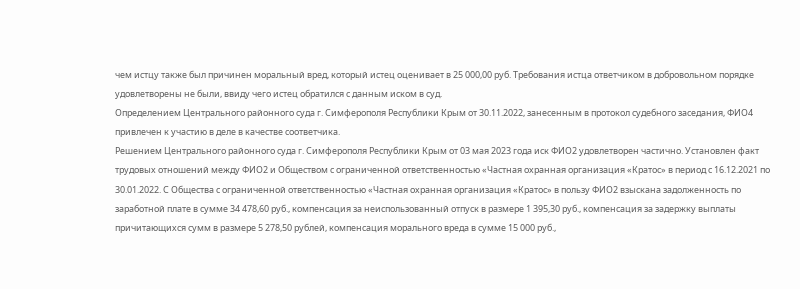чем истцу также был причинен моральный вред, который истец оценивает в 25 000,00 руб. Требования истца ответчиком в добровольном порядке удовлетворены не были, ввиду чего истец обратился с данным иском в суд.
Определением Центрального районного суда г. Симферополя Республики Крым от 30.11.2022, занесенным в протокол судебного заседания, ФИО4 привлечен к участию в деле в качестве соответчика.
Решением Центрального районного суда г. Симферополя Республики Крым от 03 мая 2023 года иск ФИО2 удовлетворен частично. Установлен факт трудовых отношений между ФИО2 и Обществом с ограниченной ответственностью «Частная охранная организация «Кратос» в период с 16.12.2021 по 30.01.2022. С Общества с ограниченной ответственностью «Частная охранная организация «Кратос» в пользу ФИО2 взыскана задолженность по заработной плате в сумме 34 478,60 руб., компенсация за неиспользованный отпуск в размере 1 395,30 руб., компенсация за задержку выплаты причитающихся сумм в размере 5 278,50 рублей, компенсация морального вреда в сумме 15 000 руб.,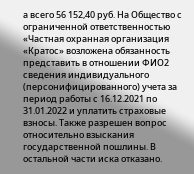а всего 56 152,40 руб. На Общество с ограниченной ответственностью «Частная охранная организация «Кратос» возложена обязанность представить в отношении ФИО2 сведения индивидуального (персонифицированного) учета за период работы с 16.12.2021 по 31.01.2022 и уплатить страховые взносы. Также разрешен вопрос относительно взыскания государственной пошлины. В остальной части иска отказано.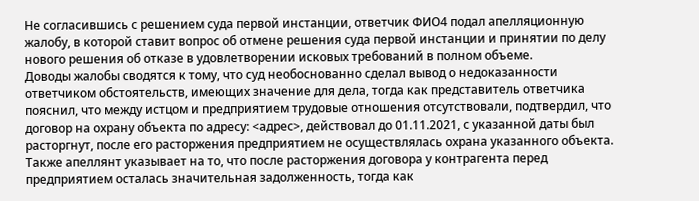Не согласившись с решением суда первой инстанции, ответчик ФИО4 подал апелляционную жалобу, в которой ставит вопрос об отмене решения суда первой инстанции и принятии по делу нового решения об отказе в удовлетворении исковых требований в полном объеме.
Доводы жалобы сводятся к тому, что суд необоснованно сделал вывод о недоказанности ответчиком обстоятельств, имеющих значение для дела, тогда как представитель ответчика пояснил, что между истцом и предприятием трудовые отношения отсутствовали, подтвердил, что договор на охрану объекта по адресу: <адрес>, действовал до 01.11.2021, с указанной даты был расторгнут, после его расторжения предприятием не осуществлялась охрана указанного объекта. Также апеллянт указывает на то, что после расторжения договора у контрагента перед предприятием осталась значительная задолженность, тогда как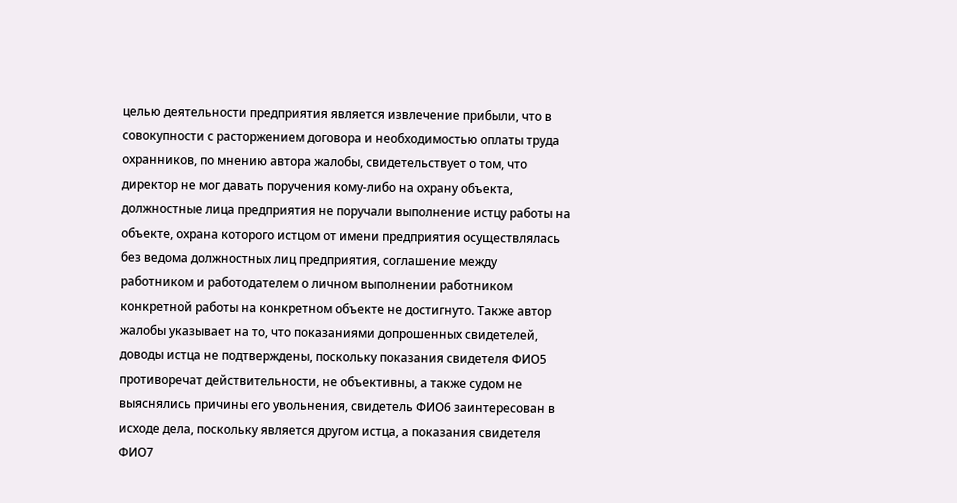целью деятельности предприятия является извлечение прибыли, что в совокупности с расторжением договора и необходимостью оплаты труда охранников, по мнению автора жалобы, свидетельствует о том, что директор не мог давать поручения кому-либо на охрану объекта, должностные лица предприятия не поручали выполнение истцу работы на объекте, охрана которого истцом от имени предприятия осуществлялась без ведома должностных лиц предприятия, соглашение между работником и работодателем о личном выполнении работником конкретной работы на конкретном объекте не достигнуто. Также автор жалобы указывает на то, что показаниями допрошенных свидетелей, доводы истца не подтверждены, поскольку показания свидетеля ФИО5 противоречат действительности, не объективны, а также судом не выяснялись причины его увольнения, свидетель ФИО6 заинтересован в исходе дела, поскольку является другом истца, а показания свидетеля ФИО7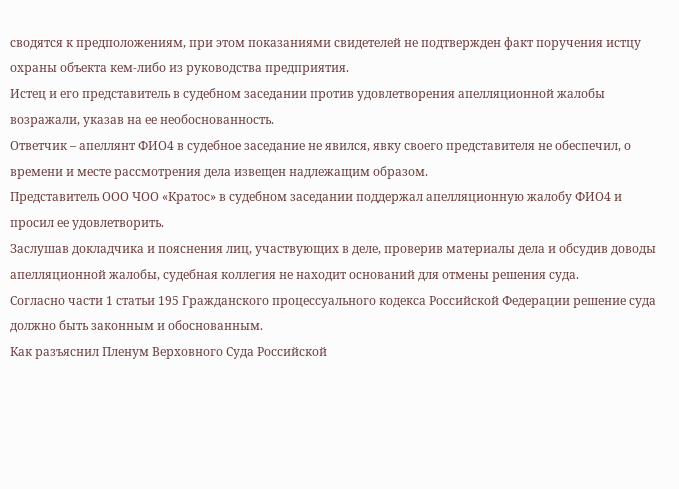сводятся к предположениям, при этом показаниями свидетелей не подтвержден факт поручения истцу охраны объекта кем-либо из руководства предприятия.
Истец и его представитель в судебном заседании против удовлетворения апелляционной жалобы возражали, указав на ее необоснованность.
Ответчик – апеллянт ФИО4 в судебное заседание не явился, явку своего представителя не обеспечил, о времени и месте рассмотрения дела извещен надлежащим образом.
Представитель ООО ЧОО «Кратос» в судебном заседании поддержал апелляционную жалобу ФИО4 и просил ее удовлетворить.
Заслушав докладчика и пояснения лиц, участвующих в деле, проверив материалы дела и обсудив доводы апелляционной жалобы, судебная коллегия не находит оснований для отмены решения суда.
Согласно части 1 статьи 195 Гражданского процессуального кодекса Российской Федерации решение суда должно быть законным и обоснованным.
Как разъяснил Пленум Верховного Суда Российской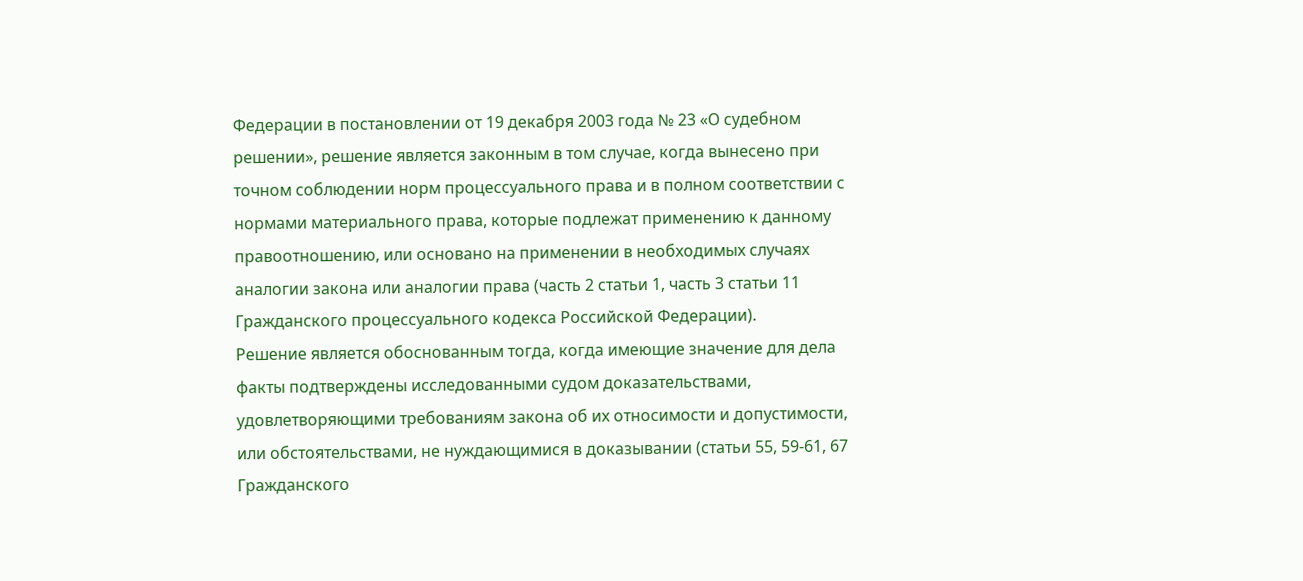Федерации в постановлении от 19 декабря 2003 года № 23 «О судебном решении», решение является законным в том случае, когда вынесено при точном соблюдении норм процессуального права и в полном соответствии с нормами материального права, которые подлежат применению к данному правоотношению, или основано на применении в необходимых случаях аналогии закона или аналогии права (часть 2 статьи 1, часть 3 статьи 11 Гражданского процессуального кодекса Российской Федерации).
Решение является обоснованным тогда, когда имеющие значение для дела факты подтверждены исследованными судом доказательствами, удовлетворяющими требованиям закона об их относимости и допустимости, или обстоятельствами, не нуждающимися в доказывании (статьи 55, 59-61, 67 Гражданского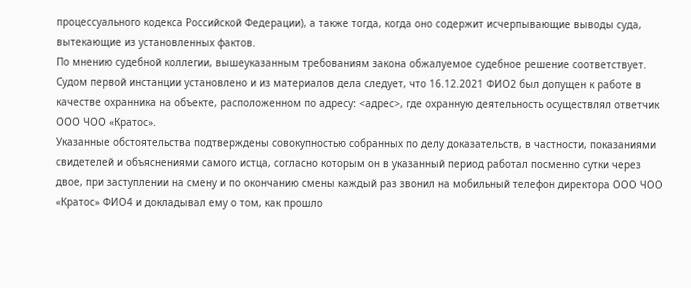процессуального кодекса Российской Федерации), а также тогда, когда оно содержит исчерпывающие выводы суда, вытекающие из установленных фактов.
По мнению судебной коллегии, вышеуказанным требованиям закона обжалуемое судебное решение соответствует.
Судом первой инстанции установлено и из материалов дела следует, что 16.12.2021 ФИО2 был допущен к работе в качестве охранника на объекте, расположенном по адресу: <адрес>, где охранную деятельность осуществлял ответчик ООО ЧОО «Кратос».
Указанные обстоятельства подтверждены совокупностью собранных по делу доказательств, в частности, показаниями свидетелей и объяснениями самого истца, согласно которым он в указанный период работал посменно сутки через двое, при заступлении на смену и по окончанию смены каждый раз звонил на мобильный телефон директора ООО ЧОО «Кратос» ФИО4 и докладывал ему о том, как прошло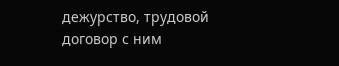дежурство, трудовой договор с ним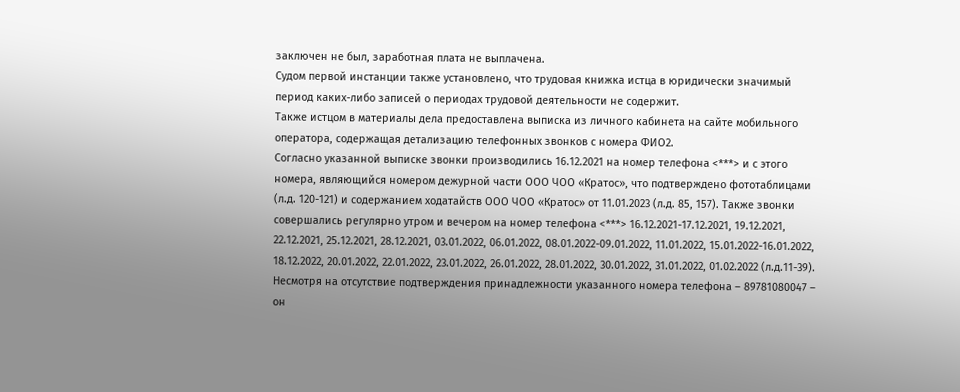заключен не был, заработная плата не выплачена.
Судом первой инстанции также установлено, что трудовая книжка истца в юридически значимый период каких-либо записей о периодах трудовой деятельности не содержит.
Также истцом в материалы дела предоставлена выписка из личного кабинета на сайте мобильного оператора, содержащая детализацию телефонных звонков с номера ФИО2.
Согласно указанной выписке звонки производились 16.12.2021 на номер телефона <***> и с этого номера, являющийся номером дежурной части ООО ЧОО «Кратос», что подтверждено фототаблицами (л.д. 120-121) и содержанием ходатайств ООО ЧОО «Кратос» от 11.01.2023 (л.д. 85, 157). Также звонки совершались регулярно утром и вечером на номер телефона <***> 16.12.2021-17.12.2021, 19.12.2021, 22.12.2021, 25.12.2021, 28.12.2021, 03.01.2022, 06.01.2022, 08.01.2022-09.01.2022, 11.01.2022, 15.01.2022-16.01.2022, 18.12.2022, 20.01.2022, 22.01.2022, 23.01.2022, 26.01.2022, 28.01.2022, 30.01.2022, 31.01.2022, 01.02.2022 (л.д.11-39).
Несмотря на отсутствие подтверждения принадлежности указанного номера телефона – 89781080047 – он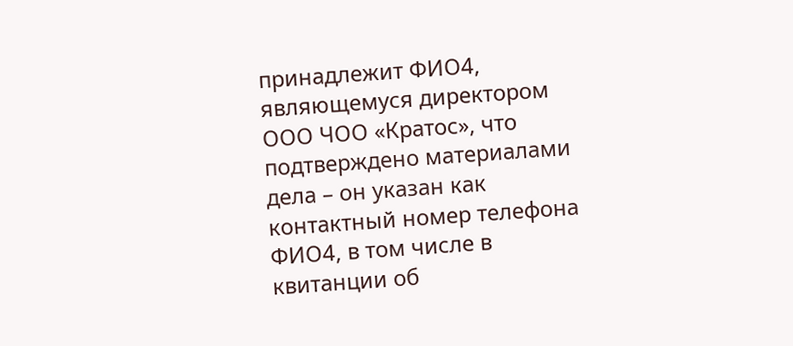принадлежит ФИО4, являющемуся директором ООО ЧОО «Кратос», что подтверждено материалами дела – он указан как контактный номер телефона ФИО4, в том числе в квитанции об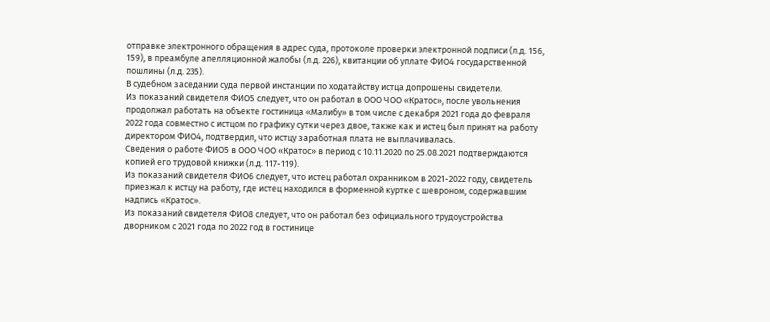отправке электронного обращения в адрес суда, протоколе проверки электронной подписи (л.д. 156, 159), в преамбуле апелляционной жалобы (л.д. 226), квитанции об уплате ФИО4 государственной пошлины (л.д. 235).
В судебном заседании суда первой инстанции по ходатайству истца допрошены свидетели.
Из показаний свидетеля ФИО5 следует, что он работал в ООО ЧОО «Кратос», после увольнения продолжал работать на объекте гостиница «Малибу» в том числе с декабря 2021 года до февраля 2022 года совместно с истцом по графику сутки через двое, также как и истец был принят на работу директором ФИО4, подтвердил, что истцу заработная плата не выплачивалась.
Сведения о работе ФИО5 в ООО ЧОО «Кратос» в период с 10.11.2020 по 25.08.2021 подтверждаются копией его трудовой книжки (л.д. 117-119).
Из показаний свидетеля ФИО6 следует, что истец работал охранником в 2021-2022 году, свидетель приезжал к истцу на работу, где истец находился в форменной куртке с шевроном, содержавшим надпись «Кратос».
Из показаний свидетеля ФИО8 следует, что он работал без официального трудоустройства дворником с 2021 года по 2022 год в гостинице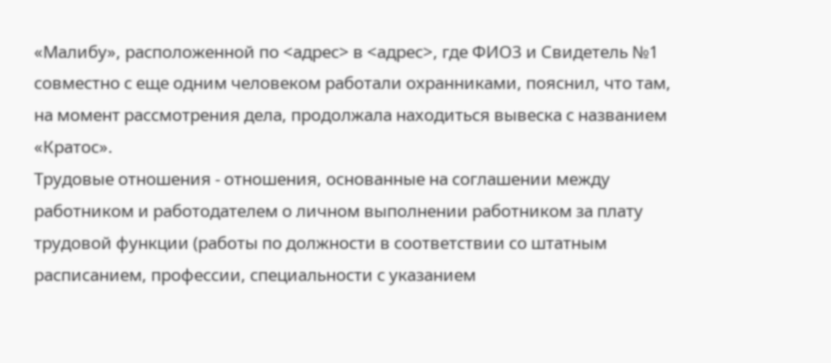«Малибу», расположенной по <адрес> в <адрес>, где ФИО3 и Свидетель №1 совместно с еще одним человеком работали охранниками, пояснил, что там, на момент рассмотрения дела, продолжала находиться вывеска с названием «Кратос».
Трудовые отношения - отношения, основанные на соглашении между работником и работодателем о личном выполнении работником за плату трудовой функции (работы по должности в соответствии со штатным расписанием, профессии, специальности с указанием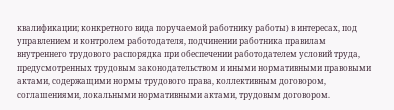квалификации; конкретного вида поручаемой работнику работы) в интересах, под управлением и контролем работодателя, подчинении работника правилам внутреннего трудового распорядка при обеспечении работодателем условий труда, предусмотренных трудовым законодательством и иными нормативными правовыми актами, содержащими нормы трудового права, коллективным договором, соглашениями, локальными нормативными актами, трудовым договором.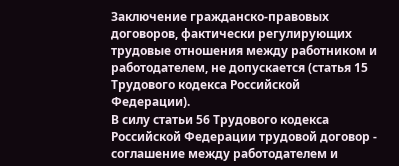Заключение гражданско-правовых договоров, фактически регулирующих трудовые отношения между работником и работодателем, не допускается (статья 15 Трудового кодекса Российской Федерации).
В силу статьи 56 Трудового кодекса Российской Федерации трудовой договор - соглашение между работодателем и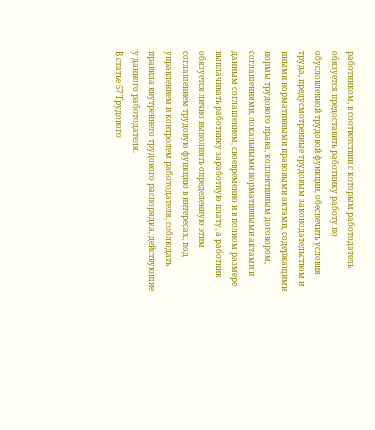работником, в соответствии с которым работодатель обязуется предоставить работнику работу по обусловленной трудовой функции, обеспечить условия труда, предусмотренные трудовым законодательством и иными нормативными правовыми актами, содержащими нормы трудового права, коллективным договором, соглашениями, локальными нормативными актами и данным соглашением, своевременно и в полном размере выплачивать работнику заработную плату, а работник обязуется лично выполнять определенную этим соглашением трудовую функцию в интересах, под управлением и контролем работодателя, соблюдать правила внутреннего трудового распорядка, действующие у данного работодателя.
В статье 57 Трудового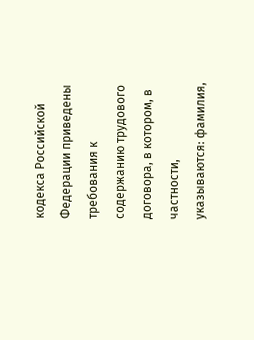кодекса Российской Федерации приведены требования к содержанию трудового договора, в котором, в частности, указываются: фамилия,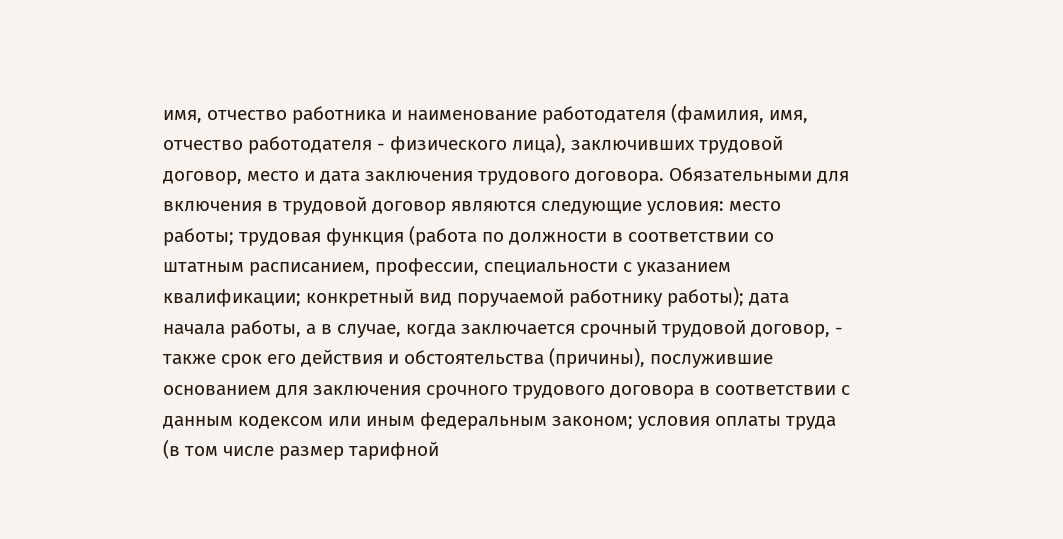имя, отчество работника и наименование работодателя (фамилия, имя, отчество работодателя - физического лица), заключивших трудовой договор, место и дата заключения трудового договора. Обязательными для включения в трудовой договор являются следующие условия: место работы; трудовая функция (работа по должности в соответствии со штатным расписанием, профессии, специальности с указанием квалификации; конкретный вид поручаемой работнику работы); дата начала работы, а в случае, когда заключается срочный трудовой договор, - также срок его действия и обстоятельства (причины), послужившие основанием для заключения срочного трудового договора в соответствии с данным кодексом или иным федеральным законом; условия оплаты труда (в том числе размер тарифной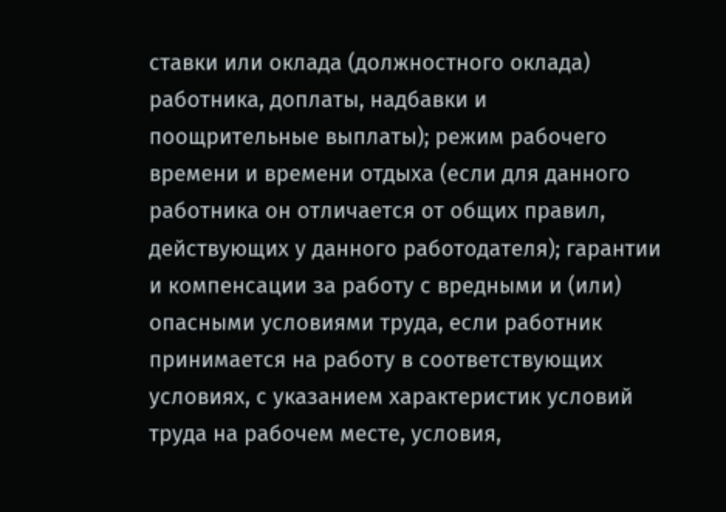ставки или оклада (должностного оклада) работника, доплаты, надбавки и поощрительные выплаты); режим рабочего времени и времени отдыха (если для данного работника он отличается от общих правил, действующих у данного работодателя); гарантии и компенсации за работу с вредными и (или) опасными условиями труда, если работник принимается на работу в соответствующих условиях, с указанием характеристик условий труда на рабочем месте, условия,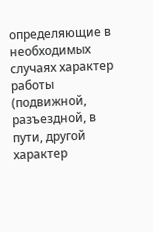определяющие в необходимых случаях характер работы (подвижной, разъездной, в пути, другой характер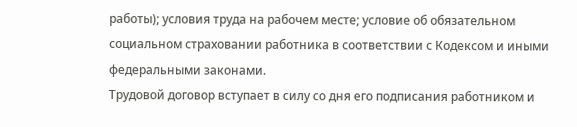работы); условия труда на рабочем месте; условие об обязательном социальном страховании работника в соответствии с Кодексом и иными федеральными законами.
Трудовой договор вступает в силу со дня его подписания работником и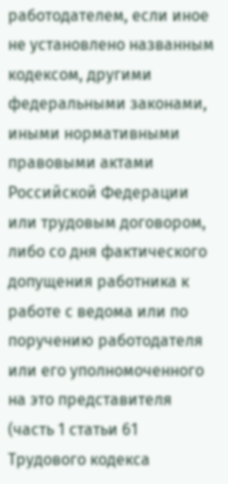работодателем, если иное не установлено названным кодексом, другими федеральными законами, иными нормативными правовыми актами Российской Федерации или трудовым договором, либо со дня фактического допущения работника к работе с ведома или по поручению работодателя или его уполномоченного на это представителя (часть 1 статьи 61 Трудового кодекса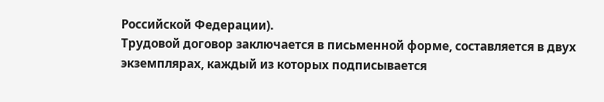Российской Федерации).
Трудовой договор заключается в письменной форме, составляется в двух экземплярах, каждый из которых подписывается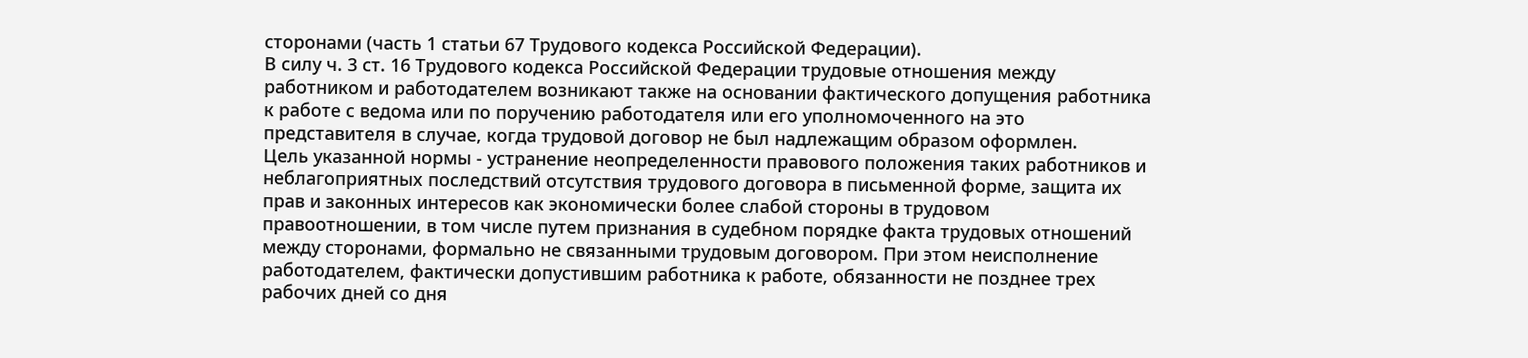сторонами (часть 1 статьи 67 Трудового кодекса Российской Федерации).
В силу ч. 3 ст. 16 Трудового кодекса Российской Федерации трудовые отношения между работником и работодателем возникают также на основании фактического допущения работника к работе с ведома или по поручению работодателя или его уполномоченного на это представителя в случае, когда трудовой договор не был надлежащим образом оформлен.
Цель указанной нормы - устранение неопределенности правового положения таких работников и неблагоприятных последствий отсутствия трудового договора в письменной форме, защита их прав и законных интересов как экономически более слабой стороны в трудовом правоотношении, в том числе путем признания в судебном порядке факта трудовых отношений между сторонами, формально не связанными трудовым договором. При этом неисполнение работодателем, фактически допустившим работника к работе, обязанности не позднее трех рабочих дней со дня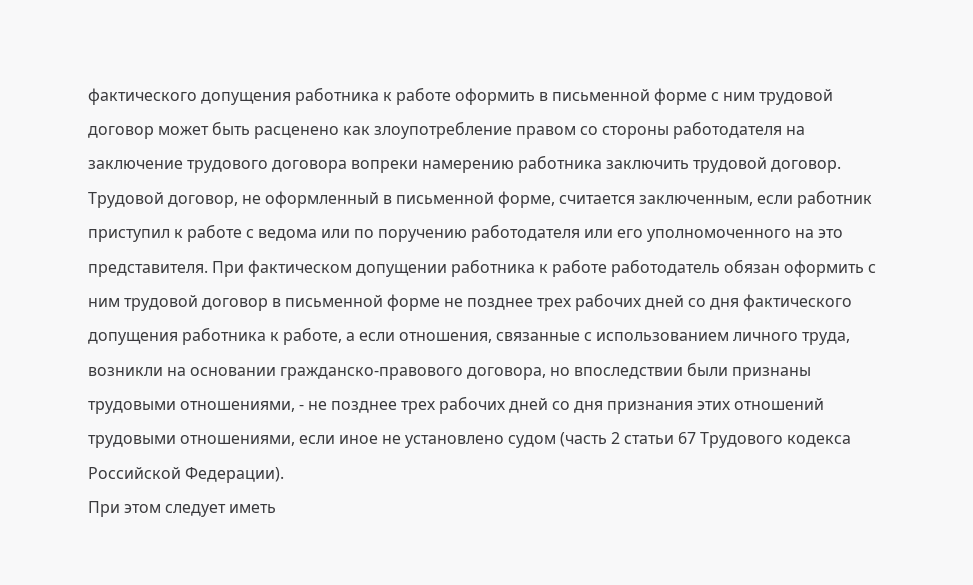фактического допущения работника к работе оформить в письменной форме с ним трудовой договор может быть расценено как злоупотребление правом со стороны работодателя на заключение трудового договора вопреки намерению работника заключить трудовой договор.
Трудовой договор, не оформленный в письменной форме, считается заключенным, если работник приступил к работе с ведома или по поручению работодателя или его уполномоченного на это представителя. При фактическом допущении работника к работе работодатель обязан оформить с ним трудовой договор в письменной форме не позднее трех рабочих дней со дня фактического допущения работника к работе, а если отношения, связанные с использованием личного труда, возникли на основании гражданско-правового договора, но впоследствии были признаны трудовыми отношениями, - не позднее трех рабочих дней со дня признания этих отношений трудовыми отношениями, если иное не установлено судом (часть 2 статьи 67 Трудового кодекса Российской Федерации).
При этом следует иметь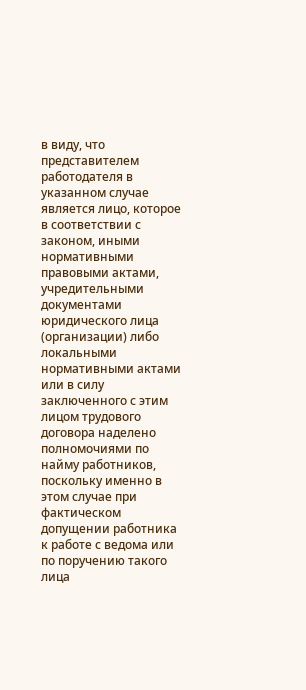в виду, что представителем работодателя в указанном случае является лицо, которое в соответствии с законом, иными нормативными правовыми актами, учредительными документами юридического лица (организации) либо локальными нормативными актами или в силу заключенного с этим лицом трудового договора наделено полномочиями по найму работников, поскольку именно в этом случае при фактическом допущении работника к работе с ведома или по поручению такого лица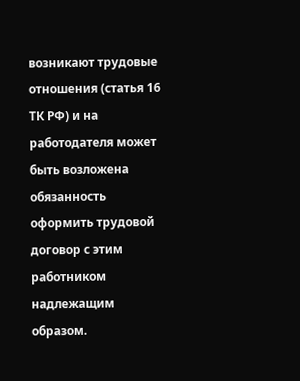возникают трудовые отношения (статья 16 ТК РФ) и на работодателя может быть возложена обязанность оформить трудовой договор с этим работником надлежащим образом.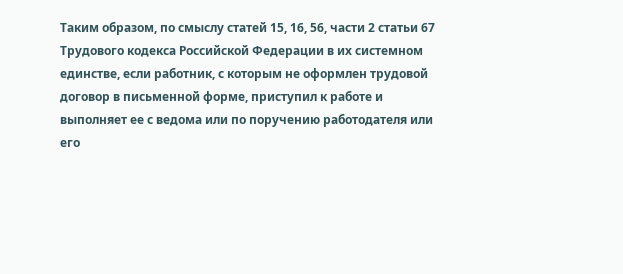Таким образом, по смыслу статей 15, 16, 56, части 2 статьи 67 Трудового кодекса Российской Федерации в их системном единстве, если работник, с которым не оформлен трудовой договор в письменной форме, приступил к работе и выполняет ее с ведома или по поручению работодателя или его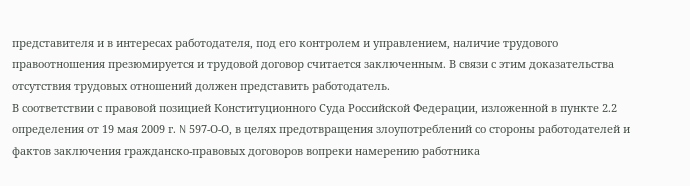представителя и в интересах работодателя, под его контролем и управлением, наличие трудового правоотношения презюмируется и трудовой договор считается заключенным. В связи с этим доказательства отсутствия трудовых отношений должен представить работодатель.
В соответствии с правовой позицией Конституционного Суда Российской Федерации, изложенной в пункте 2.2 определения от 19 мая 2009 г. N 597-О-О, в целях предотвращения злоупотреблений со стороны работодателей и фактов заключения гражданско-правовых договоров вопреки намерению работника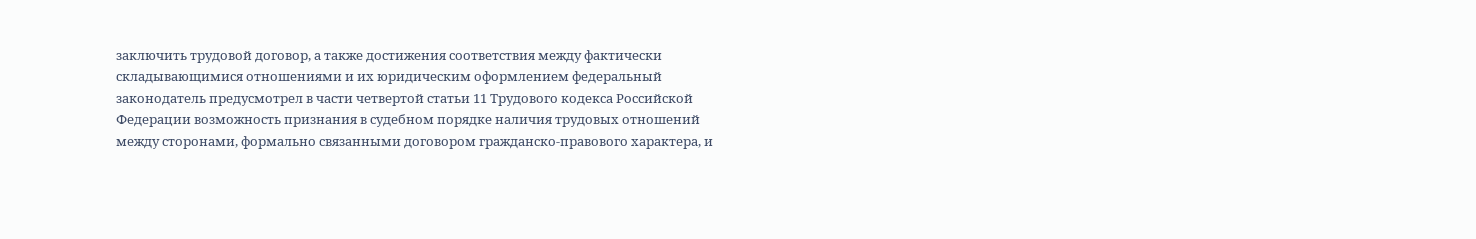заключить трудовой договор, а также достижения соответствия между фактически складывающимися отношениями и их юридическим оформлением федеральный законодатель предусмотрел в части четвертой статьи 11 Трудового кодекса Российской Федерации возможность признания в судебном порядке наличия трудовых отношений между сторонами, формально связанными договором гражданско-правового характера, и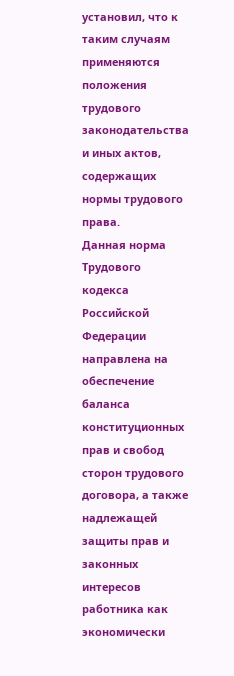установил, что к таким случаям применяются положения трудового законодательства и иных актов, содержащих нормы трудового права.
Данная норма Трудового кодекса Российской Федерации направлена на обеспечение баланса конституционных прав и свобод сторон трудового договора, а также надлежащей защиты прав и законных интересов работника как экономически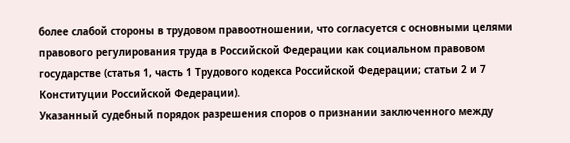более слабой стороны в трудовом правоотношении, что согласуется с основными целями правового регулирования труда в Российской Федерации как социальном правовом государстве (статья 1, часть 1 Трудового кодекса Российской Федерации; статьи 2 и 7 Конституции Российской Федерации).
Указанный судебный порядок разрешения споров о признании заключенного между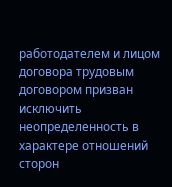работодателем и лицом договора трудовым договором призван исключить неопределенность в характере отношений сторон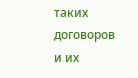таких договоров и их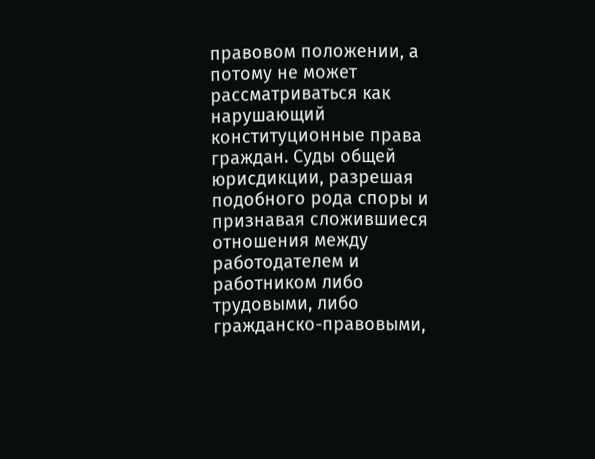правовом положении, а потому не может рассматриваться как нарушающий конституционные права граждан. Суды общей юрисдикции, разрешая подобного рода споры и признавая сложившиеся отношения между работодателем и работником либо трудовыми, либо гражданско-правовыми,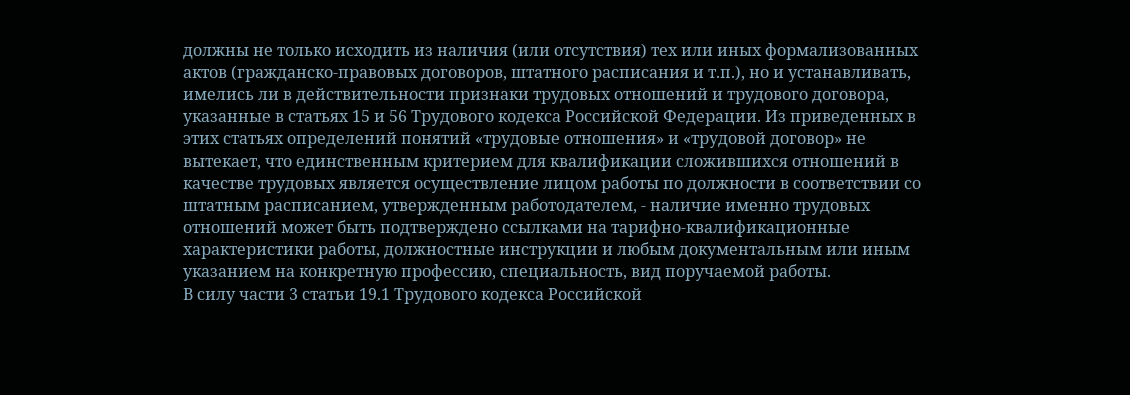должны не только исходить из наличия (или отсутствия) тех или иных формализованных актов (гражданско-правовых договоров, штатного расписания и т.п.), но и устанавливать, имелись ли в действительности признаки трудовых отношений и трудового договора, указанные в статьях 15 и 56 Трудового кодекса Российской Федерации. Из приведенных в этих статьях определений понятий «трудовые отношения» и «трудовой договор» не вытекает, что единственным критерием для квалификации сложившихся отношений в качестве трудовых является осуществление лицом работы по должности в соответствии со штатным расписанием, утвержденным работодателем, - наличие именно трудовых отношений может быть подтверждено ссылками на тарифно-квалификационные характеристики работы, должностные инструкции и любым документальным или иным указанием на конкретную профессию, специальность, вид поручаемой работы.
В силу части 3 статьи 19.1 Трудового кодекса Российской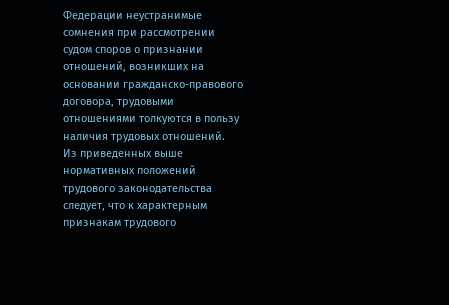Федерации неустранимые сомнения при рассмотрении судом споров о признании отношений, возникших на основании гражданско-правового договора, трудовыми отношениями толкуются в пользу наличия трудовых отношений.
Из приведенных выше нормативных положений трудового законодательства следует, что к характерным признакам трудового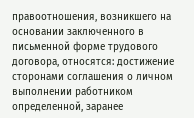правоотношения, возникшего на основании заключенного в письменной форме трудового договора, относятся: достижение сторонами соглашения о личном выполнении работником определенной, заранее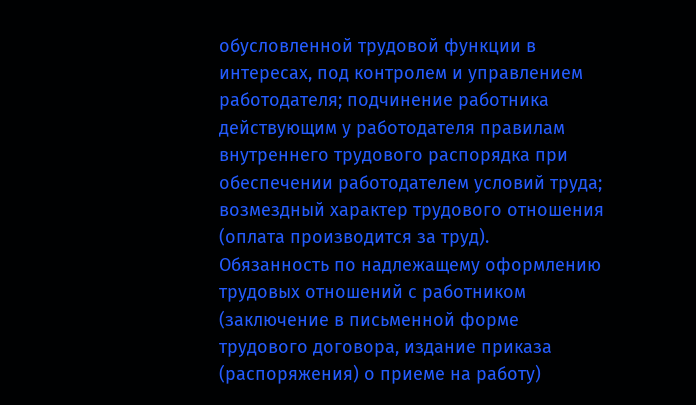обусловленной трудовой функции в интересах, под контролем и управлением работодателя; подчинение работника действующим у работодателя правилам внутреннего трудового распорядка при обеспечении работодателем условий труда; возмездный характер трудового отношения (оплата производится за труд).
Обязанность по надлежащему оформлению трудовых отношений с работником (заключение в письменной форме трудового договора, издание приказа (распоряжения) о приеме на работу)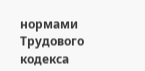нормами Трудового кодекса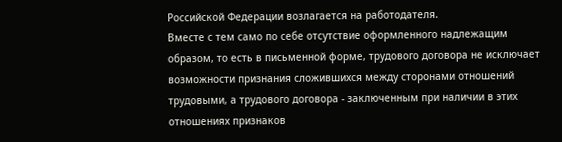Российской Федерации возлагается на работодателя.
Вместе с тем само по себе отсутствие оформленного надлежащим образом, то есть в письменной форме, трудового договора не исключает возможности признания сложившихся между сторонами отношений трудовыми, а трудового договора - заключенным при наличии в этих отношениях признаков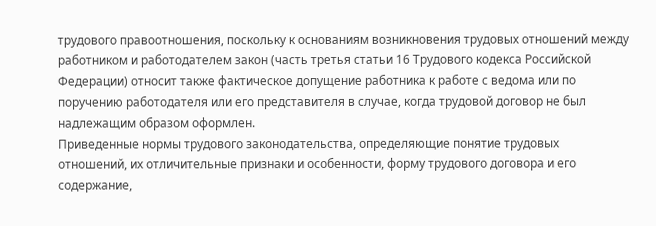трудового правоотношения, поскольку к основаниям возникновения трудовых отношений между работником и работодателем закон (часть третья статьи 16 Трудового кодекса Российской Федерации) относит также фактическое допущение работника к работе с ведома или по поручению работодателя или его представителя в случае, когда трудовой договор не был надлежащим образом оформлен.
Приведенные нормы трудового законодательства, определяющие понятие трудовых отношений, их отличительные признаки и особенности, форму трудового договора и его содержание,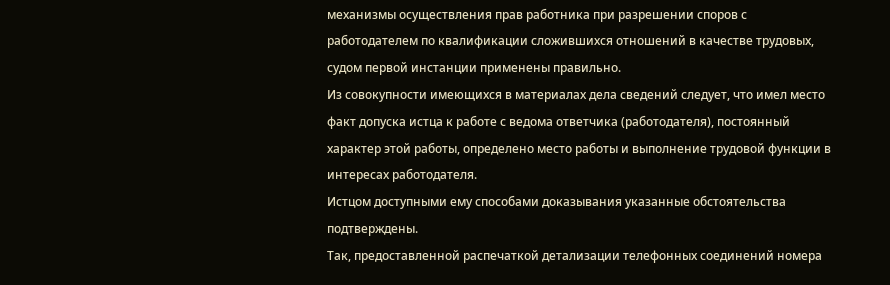механизмы осуществления прав работника при разрешении споров с работодателем по квалификации сложившихся отношений в качестве трудовых, судом первой инстанции применены правильно.
Из совокупности имеющихся в материалах дела сведений следует, что имел место факт допуска истца к работе с ведома ответчика (работодателя), постоянный характер этой работы, определено место работы и выполнение трудовой функции в интересах работодателя.
Истцом доступными ему способами доказывания указанные обстоятельства подтверждены.
Так, предоставленной распечаткой детализации телефонных соединений номера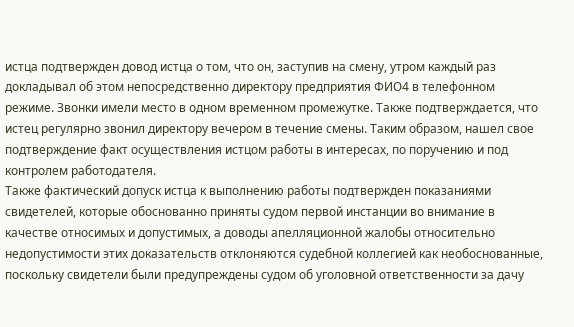истца подтвержден довод истца о том, что он, заступив на смену, утром каждый раз докладывал об этом непосредственно директору предприятия ФИО4 в телефонном режиме. Звонки имели место в одном временном промежутке. Также подтверждается, что истец регулярно звонил директору вечером в течение смены. Таким образом, нашел свое подтверждение факт осуществления истцом работы в интересах, по поручению и под контролем работодателя.
Также фактический допуск истца к выполнению работы подтвержден показаниями свидетелей, которые обоснованно приняты судом первой инстанции во внимание в качестве относимых и допустимых, а доводы апелляционной жалобы относительно недопустимости этих доказательств отклоняются судебной коллегией как необоснованные, поскольку свидетели были предупреждены судом об уголовной ответственности за дачу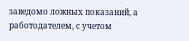заведомо ложных показаний, а работодателем, с учетом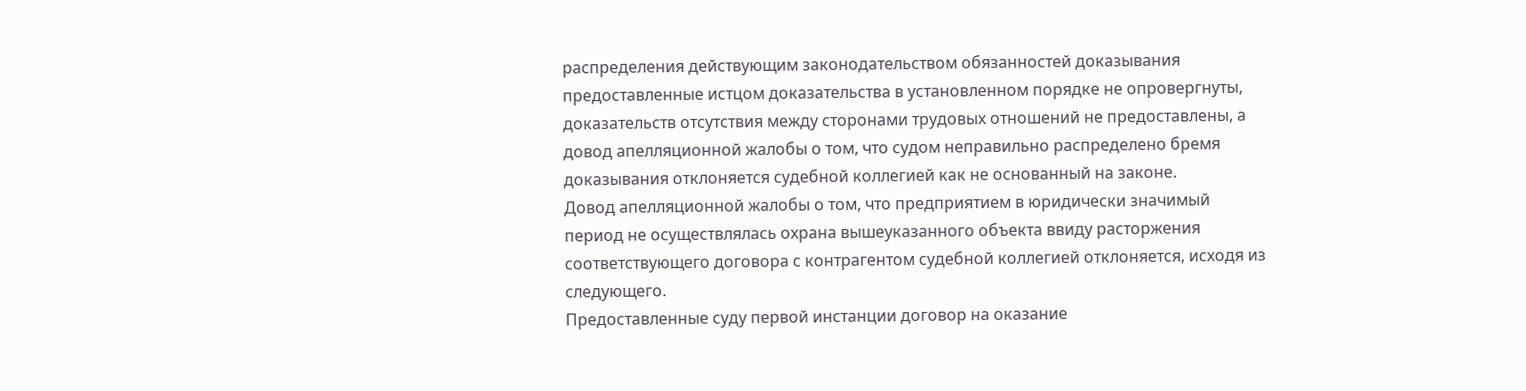распределения действующим законодательством обязанностей доказывания предоставленные истцом доказательства в установленном порядке не опровергнуты, доказательств отсутствия между сторонами трудовых отношений не предоставлены, а довод апелляционной жалобы о том, что судом неправильно распределено бремя доказывания отклоняется судебной коллегией как не основанный на законе.
Довод апелляционной жалобы о том, что предприятием в юридически значимый период не осуществлялась охрана вышеуказанного объекта ввиду расторжения соответствующего договора с контрагентом судебной коллегией отклоняется, исходя из следующего.
Предоставленные суду первой инстанции договор на оказание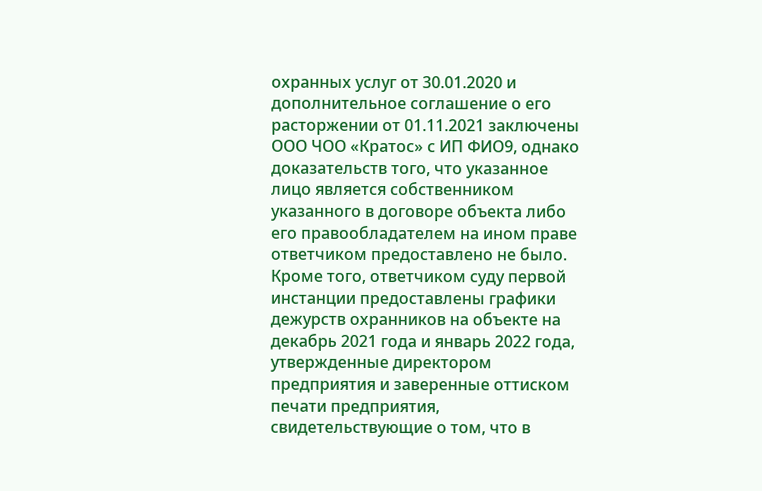охранных услуг от 30.01.2020 и дополнительное соглашение о его расторжении от 01.11.2021 заключены ООО ЧОО «Кратос» с ИП ФИО9, однако доказательств того, что указанное лицо является собственником указанного в договоре объекта либо его правообладателем на ином праве ответчиком предоставлено не было. Кроме того, ответчиком суду первой инстанции предоставлены графики дежурств охранников на объекте на декабрь 2021 года и январь 2022 года, утвержденные директором предприятия и заверенные оттиском печати предприятия, свидетельствующие о том, что в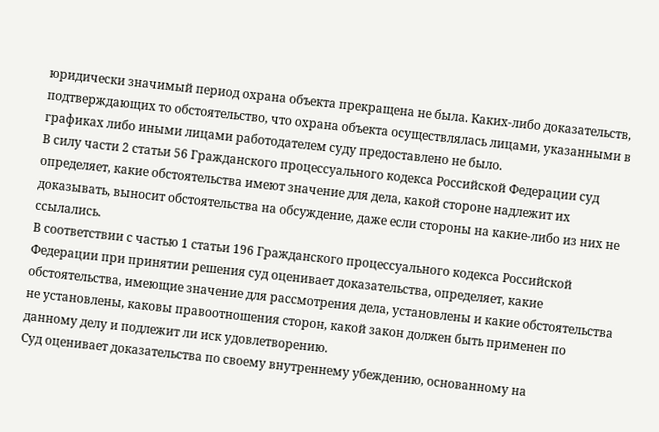юридически значимый период охрана объекта прекращена не была. Каких-либо доказательств, подтверждающих то обстоятельство, что охрана объекта осуществлялась лицами, указанными в графиках либо иными лицами работодателем суду предоставлено не было.
В силу части 2 статьи 56 Гражданского процессуального кодекса Российской Федерации суд определяет, какие обстоятельства имеют значение для дела, какой стороне надлежит их доказывать, выносит обстоятельства на обсуждение, даже если стороны на какие-либо из них не ссылались.
В соответствии с частью 1 статьи 196 Гражданского процессуального кодекса Российской Федерации при принятии решения суд оценивает доказательства, определяет, какие обстоятельства, имеющие значение для рассмотрения дела, установлены и какие обстоятельства не установлены, каковы правоотношения сторон, какой закон должен быть применен по данному делу и подлежит ли иск удовлетворению.
Суд оценивает доказательства по своему внутреннему убеждению, основанному на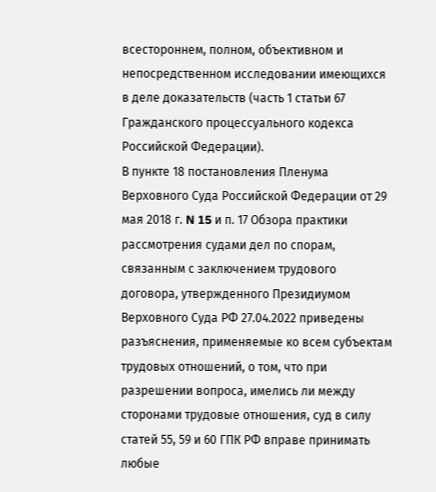всестороннем, полном, объективном и непосредственном исследовании имеющихся в деле доказательств (часть 1 статьи 67 Гражданского процессуального кодекса Российской Федерации).
В пункте 18 постановления Пленума Верховного Суда Российской Федерации от 29 мая 2018 г. N 15 и п. 17 Обзора практики рассмотрения судами дел по спорам, связанным с заключением трудового договора, утвержденного Президиумом Верховного Суда РФ 27.04.2022 приведены разъяснения, применяемые ко всем субъектам трудовых отношений, о том, что при разрешении вопроса, имелись ли между сторонами трудовые отношения, суд в силу статей 55, 59 и 60 ГПК РФ вправе принимать любые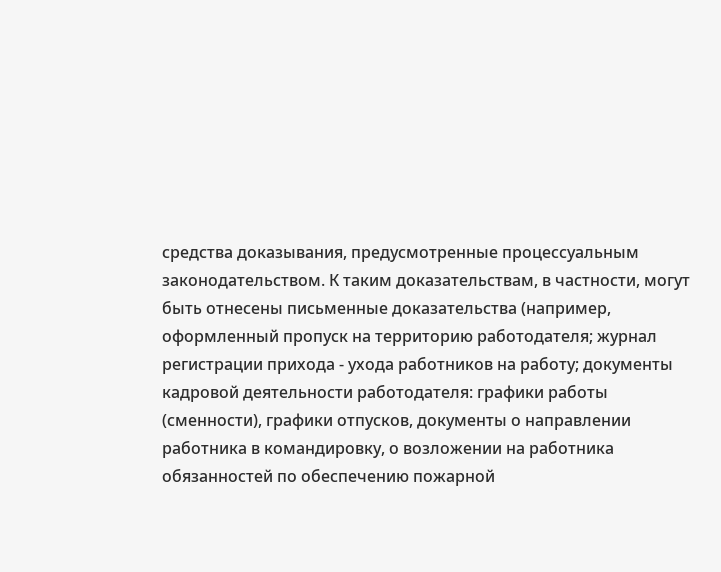средства доказывания, предусмотренные процессуальным законодательством. К таким доказательствам, в частности, могут быть отнесены письменные доказательства (например, оформленный пропуск на территорию работодателя; журнал регистрации прихода - ухода работников на работу; документы кадровой деятельности работодателя: графики работы (сменности), графики отпусков, документы о направлении работника в командировку, о возложении на работника обязанностей по обеспечению пожарной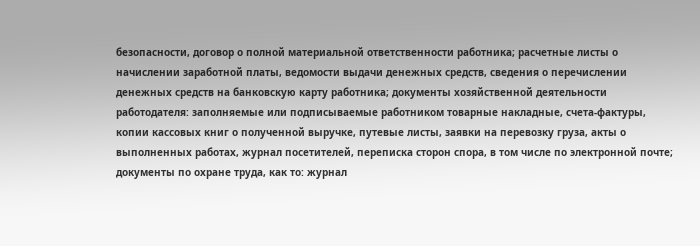безопасности, договор о полной материальной ответственности работника; расчетные листы о начислении заработной платы, ведомости выдачи денежных средств, сведения о перечислении денежных средств на банковскую карту работника; документы хозяйственной деятельности работодателя: заполняемые или подписываемые работником товарные накладные, счета-фактуры, копии кассовых книг о полученной выручке, путевые листы, заявки на перевозку груза, акты о выполненных работах, журнал посетителей, переписка сторон спора, в том числе по электронной почте; документы по охране труда, как то: журнал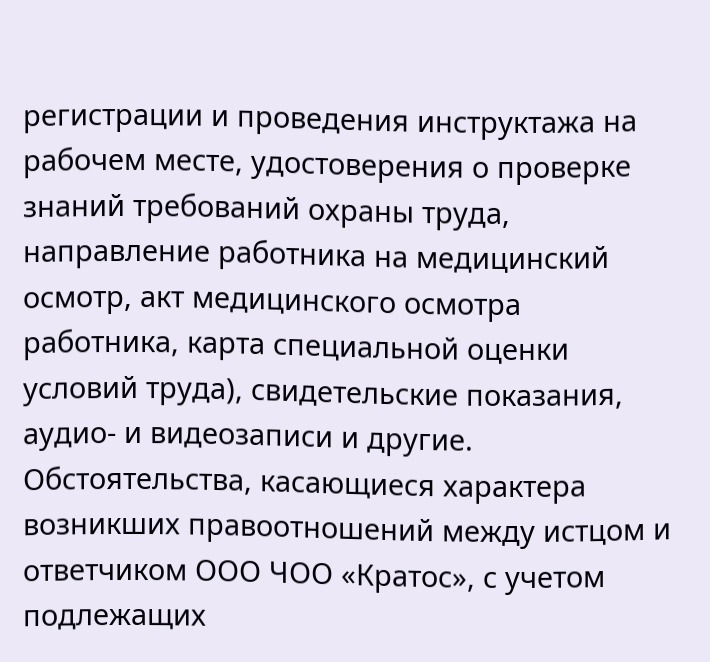регистрации и проведения инструктажа на рабочем месте, удостоверения о проверке знаний требований охраны труда, направление работника на медицинский осмотр, акт медицинского осмотра работника, карта специальной оценки условий труда), свидетельские показания, аудио- и видеозаписи и другие.
Обстоятельства, касающиеся характера возникших правоотношений между истцом и ответчиком ООО ЧОО «Кратос», с учетом подлежащих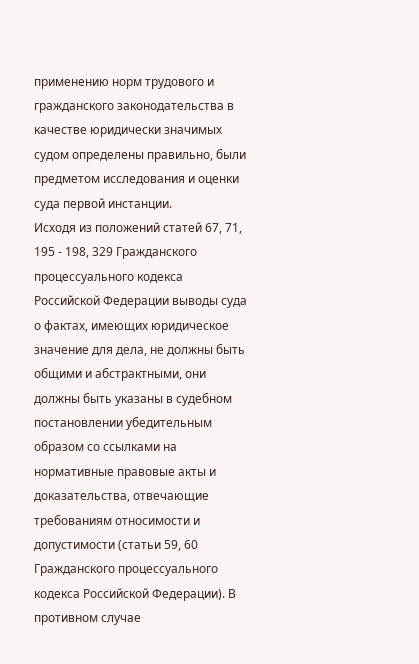применению норм трудового и гражданского законодательства в качестве юридически значимых судом определены правильно, были предметом исследования и оценки суда первой инстанции.
Исходя из положений статей 67, 71, 195 - 198, 329 Гражданского процессуального кодекса Российской Федерации выводы суда о фактах, имеющих юридическое значение для дела, не должны быть общими и абстрактными, они должны быть указаны в судебном постановлении убедительным образом со ссылками на нормативные правовые акты и доказательства, отвечающие требованиям относимости и допустимости (статьи 59, 60 Гражданского процессуального кодекса Российской Федерации). В противном случае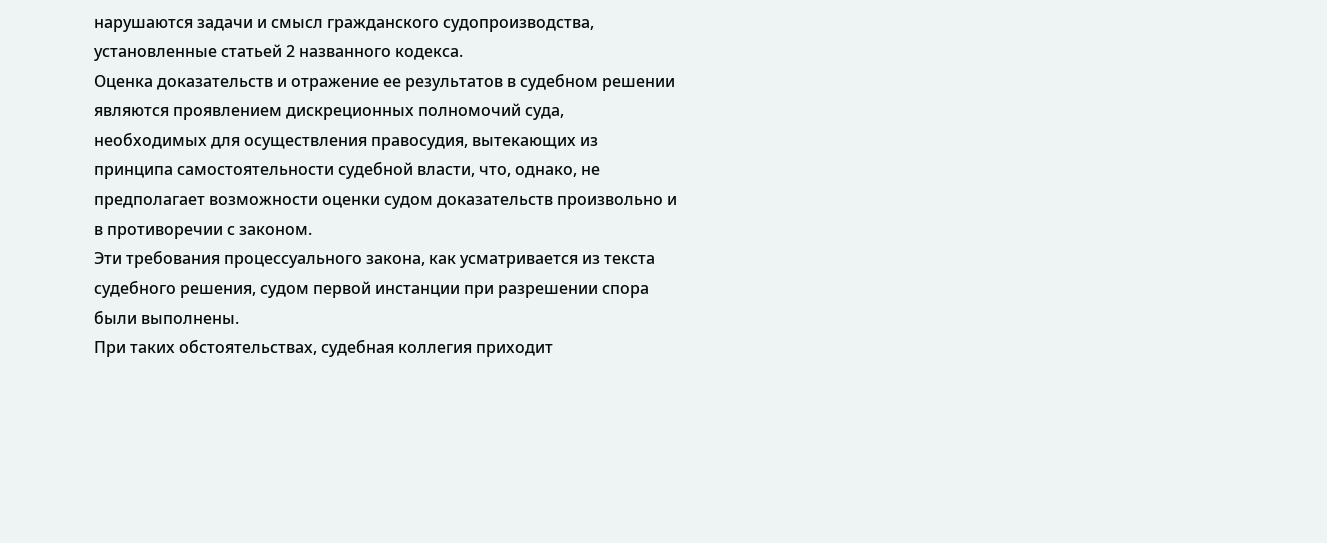нарушаются задачи и смысл гражданского судопроизводства, установленные статьей 2 названного кодекса.
Оценка доказательств и отражение ее результатов в судебном решении являются проявлением дискреционных полномочий суда, необходимых для осуществления правосудия, вытекающих из принципа самостоятельности судебной власти, что, однако, не предполагает возможности оценки судом доказательств произвольно и в противоречии с законом.
Эти требования процессуального закона, как усматривается из текста судебного решения, судом первой инстанции при разрешении спора были выполнены.
При таких обстоятельствах, судебная коллегия приходит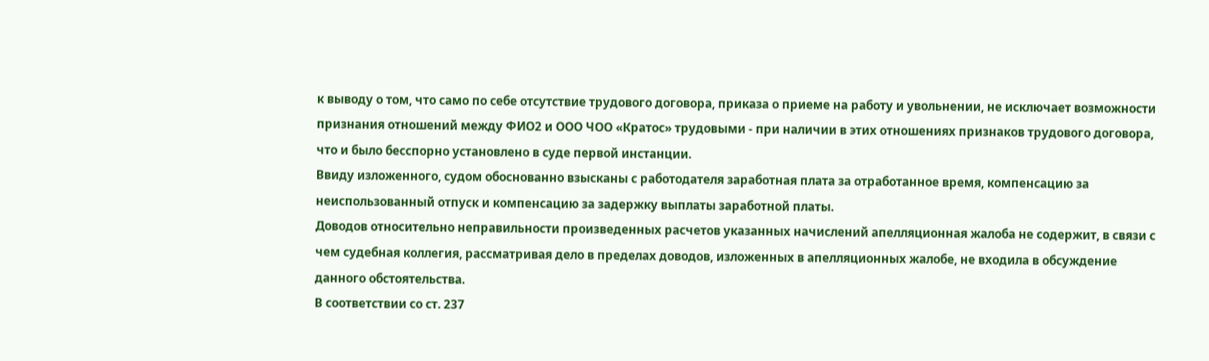к выводу о том, что само по себе отсутствие трудового договора, приказа о приеме на работу и увольнении, не исключает возможности признания отношений между ФИО2 и ООО ЧОО «Кратос» трудовыми - при наличии в этих отношениях признаков трудового договора, что и было бесспорно установлено в суде первой инстанции.
Ввиду изложенного, судом обоснованно взысканы с работодателя заработная плата за отработанное время, компенсацию за неиспользованный отпуск и компенсацию за задержку выплаты заработной платы.
Доводов относительно неправильности произведенных расчетов указанных начислений апелляционная жалоба не содержит, в связи с чем судебная коллегия, рассматривая дело в пределах доводов, изложенных в апелляционных жалобе, не входила в обсуждение данного обстоятельства.
В соответствии со ст. 237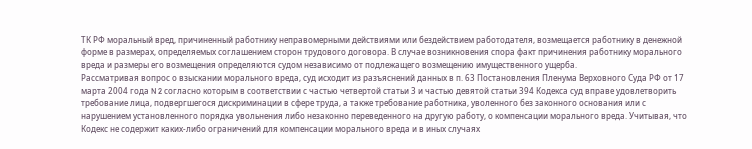ТК РФ моральный вред, причиненный работнику неправомерными действиями или бездействием работодателя, возмещается работнику в денежной форме в размерах, определяемых соглашением сторон трудового договора. В случае возникновения спора факт причинения работнику морального вреда и размеры его возмещения определяются судом независимо от подлежащего возмещению имущественного ущерба.
Рассматривая вопрос о взыскании морального вреда, суд исходит из разъяснений данных в п. 63 Постановления Пленума Верховного Суда РФ от 17 марта 2004 года N 2 согласно которым в соответствии с частью четвертой статьи 3 и частью девятой статьи 394 Кодекса суд вправе удовлетворить требование лица, подвергшегося дискриминации в сфере труда, а также требование работника, уволенного без законного основания или с нарушением установленного порядка увольнения либо незаконно переведенного на другую работу, о компенсации морального вреда. Учитывая, что Кодекс не содержит каких-либо ограничений для компенсации морального вреда и в иных случаях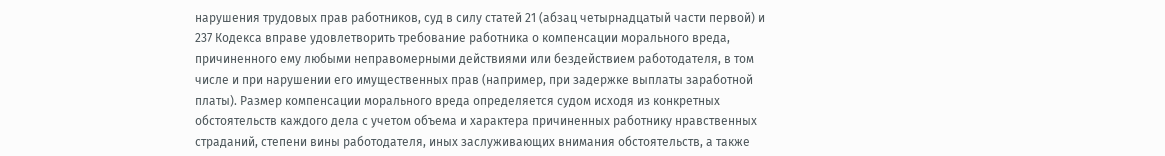нарушения трудовых прав работников, суд в силу статей 21 (абзац четырнадцатый части первой) и 237 Кодекса вправе удовлетворить требование работника о компенсации морального вреда, причиненного ему любыми неправомерными действиями или бездействием работодателя, в том числе и при нарушении его имущественных прав (например, при задержке выплаты заработной платы). Размер компенсации морального вреда определяется судом исходя из конкретных обстоятельств каждого дела с учетом объема и характера причиненных работнику нравственных страданий, степени вины работодателя, иных заслуживающих внимания обстоятельств, а также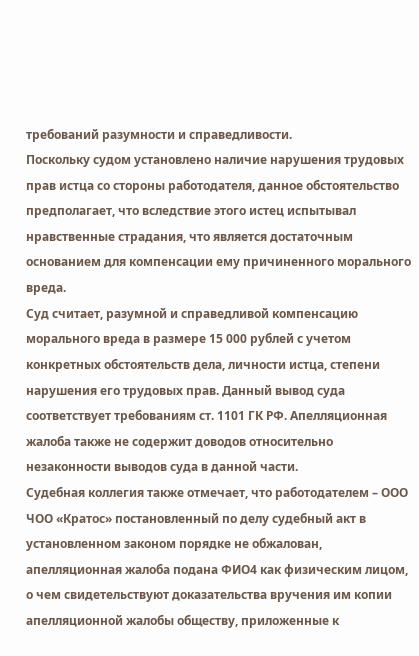требований разумности и справедливости.
Поскольку судом установлено наличие нарушения трудовых прав истца со стороны работодателя, данное обстоятельство предполагает, что вследствие этого истец испытывал нравственные страдания, что является достаточным основанием для компенсации ему причиненного морального вреда.
Суд считает, разумной и справедливой компенсацию морального вреда в размере 15 000 рублей с учетом конкретных обстоятельств дела, личности истца, степени нарушения его трудовых прав. Данный вывод суда соответствует требованиям ст. 1101 ГК РФ. Апелляционная жалоба также не содержит доводов относительно незаконности выводов суда в данной части.
Судебная коллегия также отмечает, что работодателем – ООО ЧОО «Кратос» постановленный по делу судебный акт в установленном законом порядке не обжалован, апелляционная жалоба подана ФИО4 как физическим лицом, о чем свидетельствуют доказательства вручения им копии апелляционной жалобы обществу, приложенные к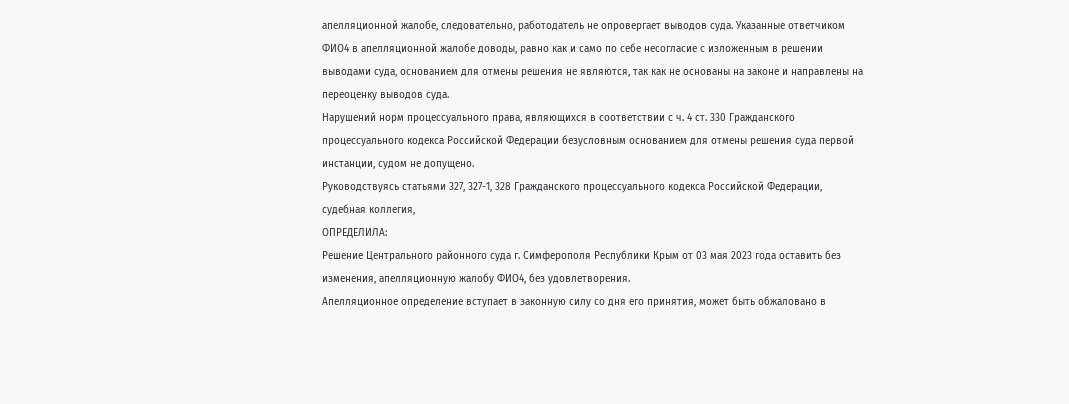апелляционной жалобе, следовательно, работодатель не опровергает выводов суда. Указанные ответчиком ФИО4 в апелляционной жалобе доводы, равно как и само по себе несогласие с изложенным в решении выводами суда, основанием для отмены решения не являются, так как не основаны на законе и направлены на переоценку выводов суда.
Нарушений норм процессуального права, являющихся в соответствии с ч. 4 ст. 330 Гражданского процессуального кодекса Российской Федерации безусловным основанием для отмены решения суда первой инстанции, судом не допущено.
Руководствуясь статьями 327, 327-1, 328 Гражданского процессуального кодекса Российской Федерации, судебная коллегия,
ОПРЕДЕЛИЛА:
Решение Центрального районного суда г. Симферополя Республики Крым от 03 мая 2023 года оставить без изменения, апелляционную жалобу ФИО4, без удовлетворения.
Апелляционное определение вступает в законную силу со дня его принятия, может быть обжаловано в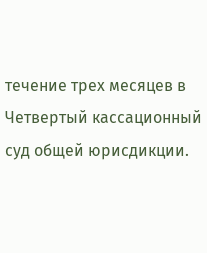течение трех месяцев в Четвертый кассационный суд общей юрисдикции.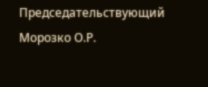Председательствующий Морозко О.Р.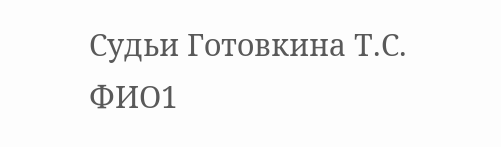Судьи Готовкина Т.С.
ФИО1